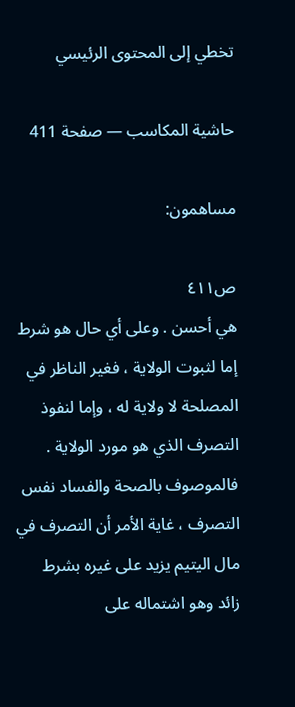تخطي إلى المحتوى الرئيسي

حاشية المكاسب — صفحة 411

مساهمون:

ص٤١١
هي أحسن . وعلى أي حال هو شرط إما لثبوت الولاية ، فغير الناظر في المصلحة لا ولاية له ، وإما لنفوذ التصرف الذي هو مورد الولاية . فالموصوف بالصحة والفساد نفس التصرف ، غاية الأمر أن التصرف في مال اليتيم يزيد على غيره بشرط زائد وهو اشتماله على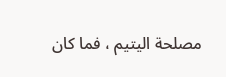مصلحة اليتيم ، فما كان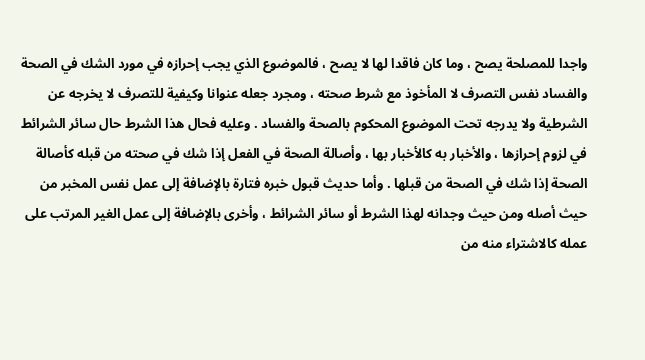واجدا للمصلحة يصح ، وما كان فاقدا لها لا يصح ، فالموضوع الذي يجب إحرازه في مورد الشك في الصحة والفساد نفس التصرف لا المأخوذ مع شرط صحته ، ومجرد جعله عنوانا وكيفية للتصرف لا يخرجه عن الشرطية ولا يدرجه تحت الموضوع المحكوم بالصحة والفساد . وعليه فحال هذا الشرط حال سائر الشرائط في لزوم إحرازها ، والأخبار به كالأخبار بها ، وأصالة الصحة في الفعل إذا شك في صحته من قبله كأصالة الصحة إذا شك في الصحة من قبلها . وأما حديث قبول خبره فتارة بالإضافة إلى عمل نفس المخبر من حيث أصله ومن حيث وجدانه لهذا الشرط أو سائر الشرائط ، وأخرى بالإضافة إلى عمل الغير المرتب على عمله كالاشتراء منه من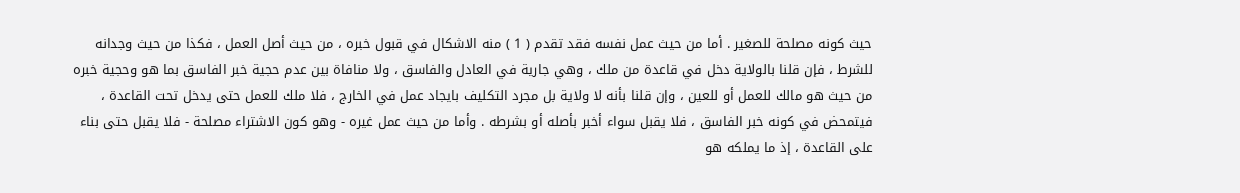حيث كونه مصلحة للصغير . أما من حيث عمل نفسه فقد تقدم ( 1 ) منه الاشكال في قبول خبره ، من حيث أصل العمل ، فكذا من حيث وجدانه للشرط ، فإن قلنا بالولاية دخل في قاعدة من ملك ، وهي جارية في العادل والفاسق ، ولا منافاة بين عدم حجية خبر الفاسق بما هو وحجية خبره من حيث هو مالك للعمل أو للعين ، وإن قلنا بأنه لا ولاية بل مجرد التكليف بايجاد عمل في الخارج ، فلا ملك للعمل حتى يدخل تحت القاعدة ، فيتمحض في كونه خبر الفاسق ، فلا يقبل سواء أخبر بأصله أو بشرطه . وأما من حيث عمل غيره - وهو كون الاشتراء مصلحة - فلا يقبل حتى بناء على القاعدة ، إذ ما يملكه هو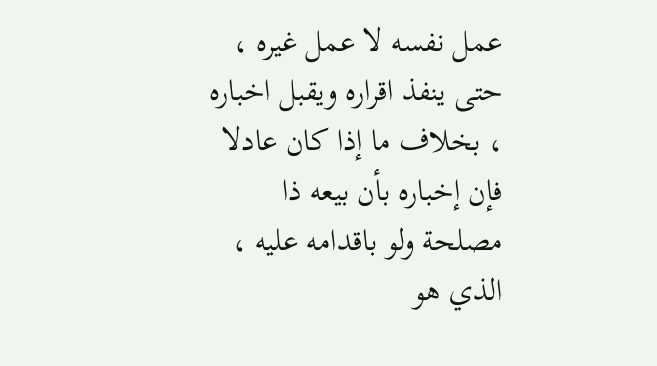عمل نفسه لا عمل غيره ، حتى ينفذ اقراره ويقبل اخباره ، بخلاف ما إذا كان عادلا فإن إخباره بأن بيعه ذا مصلحة ولو باقدامه عليه ، الذي هو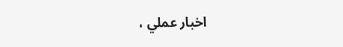اخبار عملي ،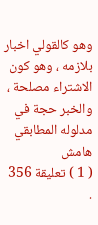وهو كالقولي اخبار بلازمه ، وهو كون الاشتراء مصلحة ، والخبر حجة في مدلوله المطابقي
هامش
( 1 ) تعليقة 356 .